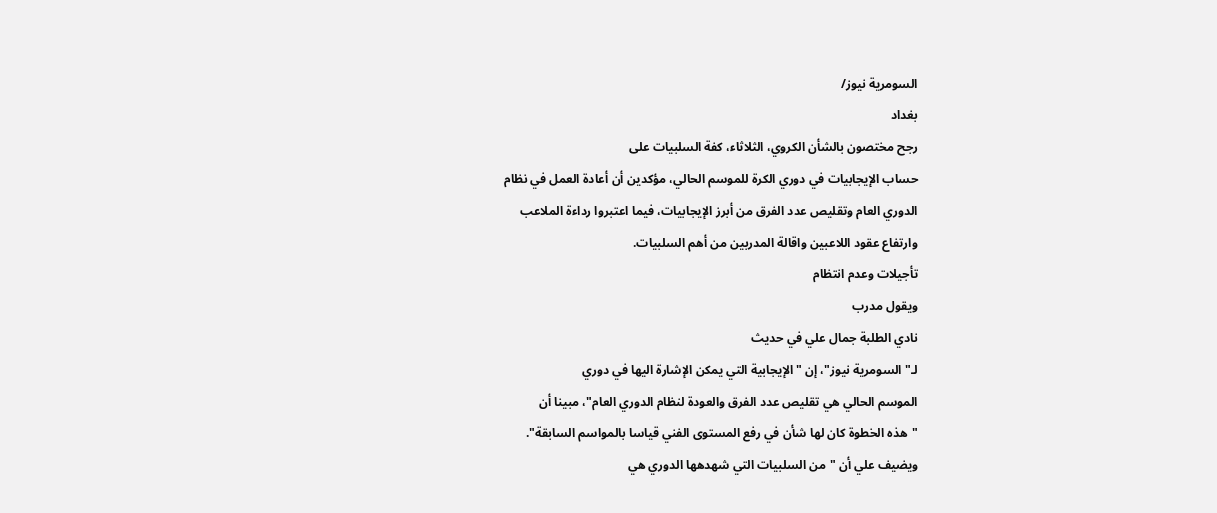السومرية نيوز/
بغداد
رجح مختصون بالشأن الكروي، الثلاثاء، كفة السلبيات على
حساب الإيجابيات في دوري الكرة للموسم الحالي، مؤكدين أن أعادة العمل في نظام
الدوري العام وتقليص عدد الفرق من أبرز الإيجابيات، فيما اعتبروا رداءة الملاعب
وارتفاع عقود اللاعبين واقالة المدربين من أهم السلبيات.
تأجيلات وعدم انتظام
ويقول مدرب
نادي الطلبة جمال علي في حديث
لـ"السومرية نيوز"، إن "الإيجابية التي يمكن الإشارة اليها في دوري
الموسم الحالي هي تقليص عدد الفرق والعودة لنظام الدوري العام"، مبينا أن
"هذه الخطوة كان لها شأن في رفع المستوى الفني قياسا بالمواسم السابقة".
ويضيف علي أن "من السلبيات التي شهدهها الدوري هي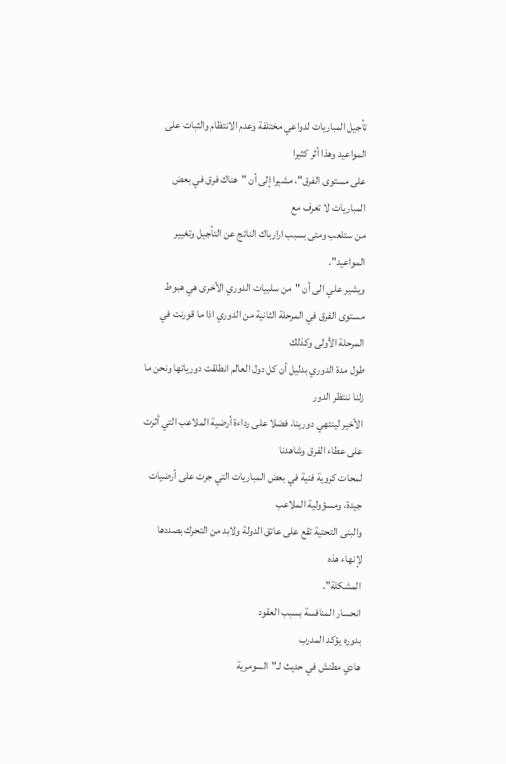تأجيل المباريات لدواعي مختلفة وعدم الانتظام والثبات على المواعيد وهذا أثر كثيرا
على مستوى الفرق"، مشيرا إلى أن "هناك فرق في بعض المباريات لا تعرف مع
من ستلعب ومتى بسبب ارارباك الناتج عن التأجيل وتغيير المواعيد".
ويشير علي الى أن "من سلبيات الدوري الأخرى هي هبوط
مستوى الفرق في المرحلة الثانية من الدوري اذا ما قورنت في المرحلة الأولى وكذلك
طول مدة الدوري بدليل أن كل دول العالم انطلقت دورياتها ونحن ما زلنا ننتظر الدور
الأخير لينتهي دورينا، فضلا على رداءة أرضية الملاعب التي أثرت على عطاء الفرق وشاهدنا
لمحات كروية فنية في بعض المباريات التي جرت على أرضيات جيدة، ومسؤولية الملاعب
والبنى التحتية تقع على عاتق الدولة ولابد من التحرك بصددها لإنهاء هذه
المشكلة".
انحسار المنافسة بسبب العقود
بدوره يؤكد المدرب
هادي مطنش في حديث لـ"السومرية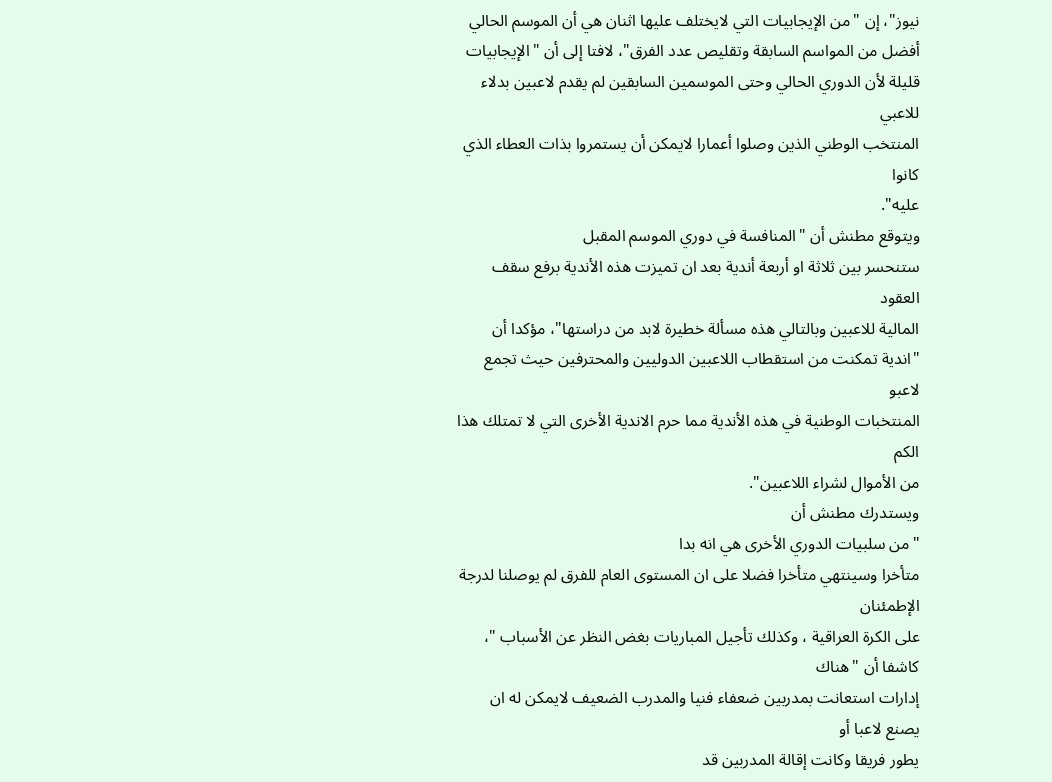نيوز"، إن "من الإيجابيات التي لايختلف عليها اثنان هي أن الموسم الحالي
أفضل من المواسم السابقة وتقليص عدد الفرق"، لافتا إلى أن "الإيجابيات
قليلة لأن الدوري الحالي وحتى الموسمين السابقين لم يقدم لاعبين بدلاء للاعبي
المنتخب الوطني الذين وصلوا أعمارا لايمكن أن يستمروا بذات العطاء الذي كانوا
عليه".
ويتوقع مطنش أن "المنافسة في دوري الموسم المقبل
ستنحسر بين ثلاثة او أربعة أندية بعد ان تميزت هذه الأندية برفع سقف العقود
المالية للاعبين وبالتالي هذه مسألة خطيرة لابد من دراستها"، مؤكدا أن
"اندية تمكنت من استقطاب اللاعبين الدوليين والمحترفين حيث تجمع لاعبو
المنتخبات الوطنية في هذه الأندية مما حرم الاندية الأخرى التي لا تمتلك هذا الكم
من الأموال لشراء اللاعبين".
ويستدرك مطنش أن
"من سلبيات الدوري الأخرى هي انه بدا
متأخرا وسينتهي متأخرا فضلا على ان المستوى العام للفرق لم يوصلنا لدرجة الإطمئنان
على الكرة العراقية ، وكذلك تأجيل المباريات بغض النظر عن الأسباب "، كاشفا أن "هناك
إدارات استعانت بمدربين ضعفاء فنيا والمدرب الضعيف لايمكن له ان يصنع لاعبا أو
يطور فريقا وكانت إقالة المدربين قد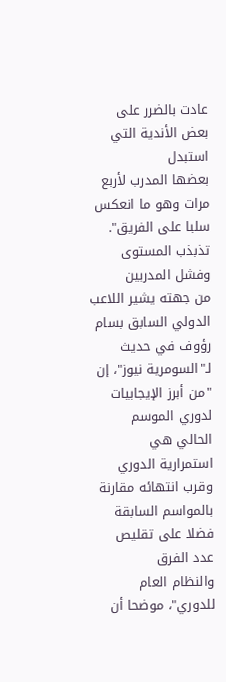عادت بالضرر على بعض الأندية التي استبدل
بعضها المدرب لأربع مرات وهو ما انعكس سلبا على الفريق".
تذبذب المستوى وفشل المدربين
من جهته يشير اللاعب
الدولي السابق بسام رؤوف في حديث
لـ"السومرية نيوز"، إن "من أبرز الإيجابيات لدوري الموسم الحالي هي
استمرارية الدوري وقرب انتهائه مقارنة بالمواسم السابقة فضلا على تقليص عدد الفرق
والنظام العام للدوري"، موضحا أن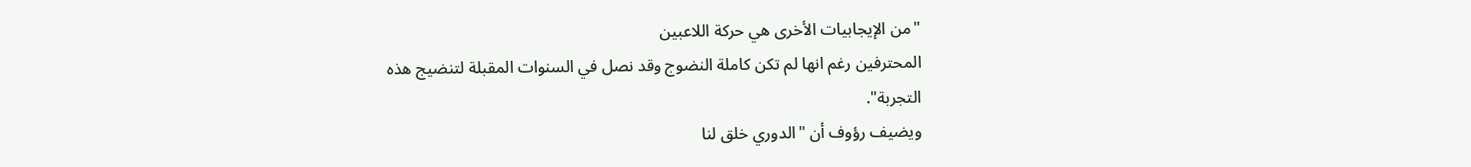"من الإيجابيات الأخرى هي حركة اللاعبين
المحترفين رغم انها لم تكن كاملة النضوج وقد نصل في السنوات المقبلة لتنضيج هذه
التجربة".
ويضيف رؤوف أن "الدوري خلق لنا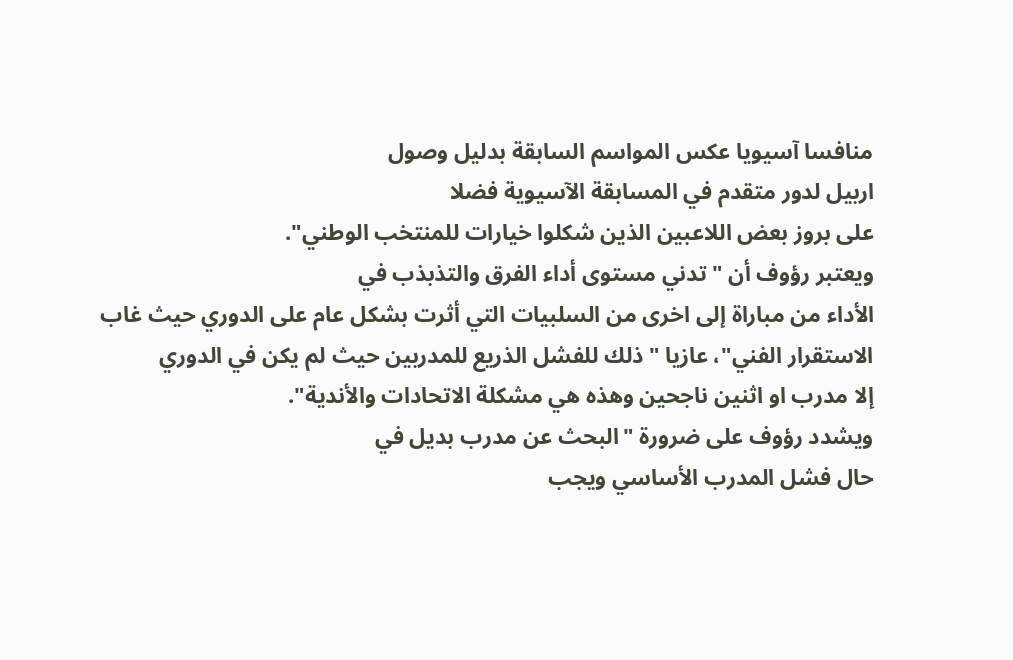منافسا آسيويا عكس المواسم السابقة بدليل وصول
اربيل لدور متقدم في المسابقة الآسيوية فضلا
على بروز بعض اللاعبين الذين شكلوا خيارات للمنتخب الوطني".
ويعتبر رؤوف أن "تدني مستوى أداء الفرق والتذبذب في
الأداء من مباراة إلى اخرى من السلبيات التي أثرت بشكل عام على الدوري حيث غاب
الاستقرار الفني"، عازيا "ذلك للفشل الذريع للمدربين حيث لم يكن في الدوري
إلا مدرب او اثنين ناجحين وهذه هي مشكلة الاتحادات والأندية".
ويشدد رؤوف على ضرورة "البحث عن مدرب بديل في
حال فشل المدرب الأساسي ويجب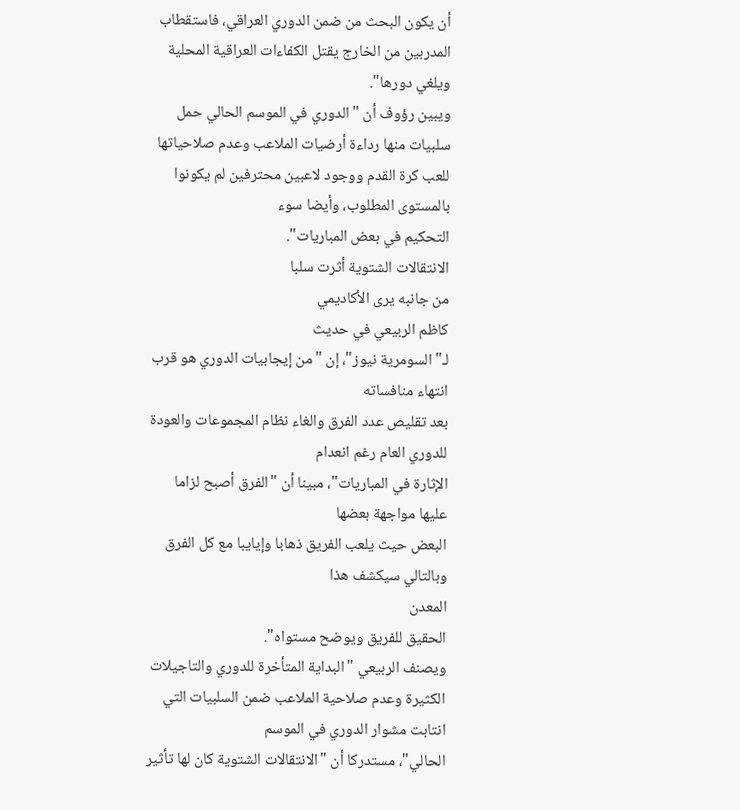أن يكون البحث من ضمن الدوري العراقي، فاستقطاب
المدربين من الخارج يقتل الكفاءات العراقية المحلية ويلغي دورها".
ويبين رؤوف أن "الدوري في الموسم الحالي حمل سلبيات منها رداءة أرضيات الملاعب وعدم صلاحياتها للعب كرة القدم ووجود لاعبين محترفين لم يكونوا بالمستوى المطلوب، وأيضا سوء
التحكيم في بعض المباريات".
الانتقالات الشتوية أثرت سلبا
من جانبه يرى الأكاديمي
كاظم الربيعي في حديث
لـ"السومرية نيوز"، إن "من إيجابيات الدوري هو قرب انتهاء منافساته
بعد تقليص عدد الفرق والغاء نظام المجموعات والعودة للدوري العام رغم انعدام
الإثارة في المباريات"، مبينا أن "الفرق أصبح لزاما عليها مواجهة بعضها
البعض حيث يلعب الفريق ذهابا وإيايبا مع كل الفرق وبالتالي سيكشف هذا
المعدن
الحقيق للفريق ويوضح مستواه".
ويصنف الربيعي "البداية المتأخرة للدوري والتاجيلات
الكثيرة وعدم صلاحية الملاعب ضمن السلبيات التي انتابت مشوار الدوري في الموسم
الحالي"، مستدركا أن "الانتقالات الشتوية كان لها تأثير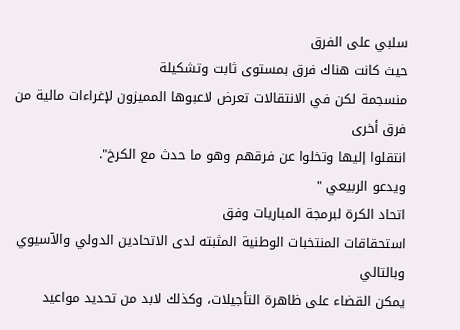سلبي على الفرق
حيث كانت هناك فرق بمستوى ثابت وتشكيلة
منسجمة لكن في الانتقالات تعرض لاعبوها المميزون لإغراءات مالية من فرق أخرى
انتقلوا إليها وتخلوا عن فرقهم وهو ما حدث مع الكرخ".
ويدعو الربيعي "
اتحاد الكرة لبرمجة المباريات وفق
استحقاقات المنتخبات الوطنية المثبته لدى الاتحادين الدولي والآسيوي وبالتالي
يمكن القضاء على ظاهرة التأجيلات، وكذلك لابد من تحديد مواعيد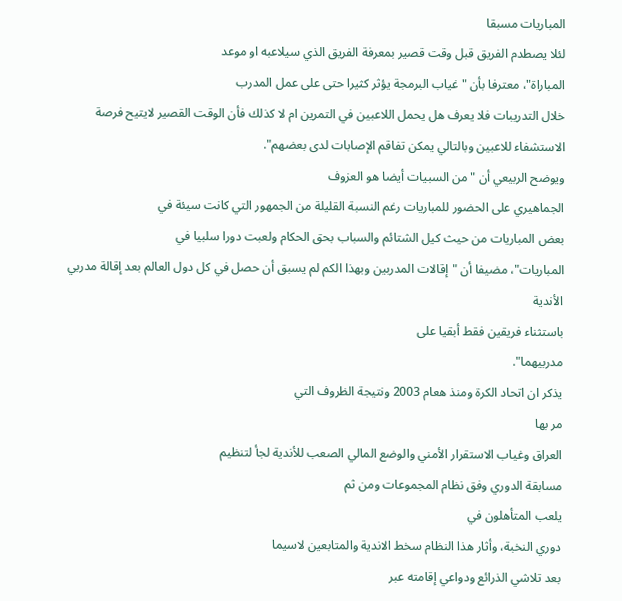المباريات مسبقا
لئلا يصطدم الفريق قبل وقت قصير بمعرفة الفريق الذي سيلاعبه او موعد
المباراة"، معترفا بأن "غياب البرمجة يؤثر كثيرا حتى على عمل المدرب
خلال التدريبات فلا يعرف هل يحمل اللاعبين في التمرين ام لا كذلك فأن الوقت القصير لايتيح فرصة
الاستشفاء للاعبين وبالتالي يمكن تفاقم الإصابات لدى بعضهم".
ويوضح الربيعي أن "من السبيات أيضا هو العزوف
الجماهيري على الحضور للمباريات رغم النسبة القليلة من الجمهور التي كانت سيئة في
بعض المباريات من حيث كيل الشتائم والسباب بحق الحكام ولعبت دورا سلبيا في
المباريات"، مضيفا أن "إقالات المدربين وبهذا الكم لم يسبق أن حصل في كل دول العالم بعد إقالة مدربي الأندية
باستثناء فريقين فقط أبقيا على
مدربيهما".
يذكر ان اتحاد الكرة ومنذ هعام 2003 ونتيجة الظروف التي
مر بها
العراق وغياب الاستقرار الأمني والوضع المالي الصعب للأندية لجأ لتنظيم
مسابقة الدوري وفق نظام المجموعات ومن ثم
يلعب المتأهلون في
دوري النخبة، وأثار هذا النظام سخط الاندية والمتابعين لاسيما
بعد تلاشي الذرائع ودواعي إقامته عبر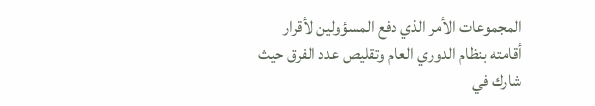المجموعات الأمر الذي دفع المسؤولين لأقرار
أقامته بنظام الدوري العام وتقليص عدد الفرق حيث شارك في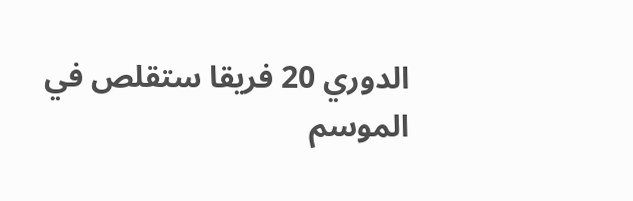الدوري 20 فريقا ستقلص في
الموسم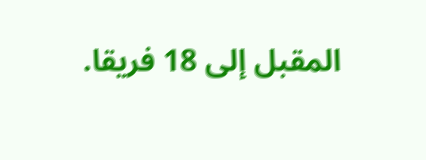المقبل إلى 18 فريقا.